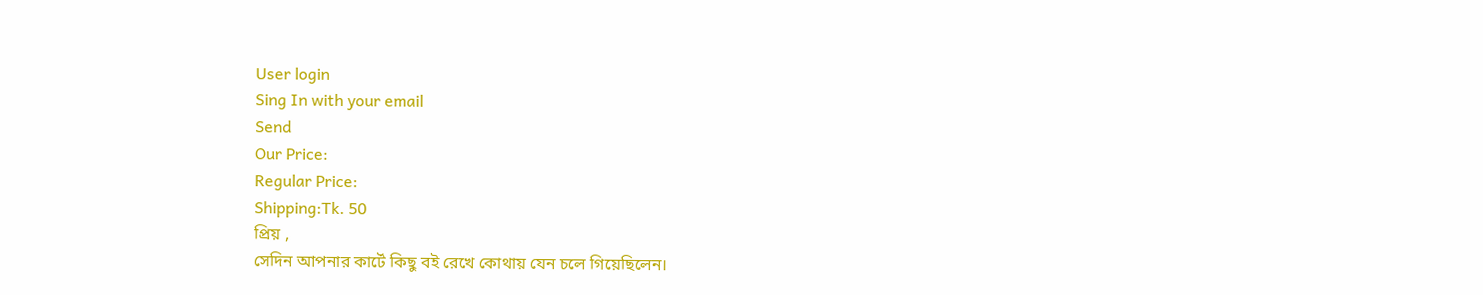User login
Sing In with your email
Send
Our Price:
Regular Price:
Shipping:Tk. 50
প্রিয় ,
সেদিন আপনার কার্টে কিছু বই রেখে কোথায় যেন চলে গিয়েছিলেন।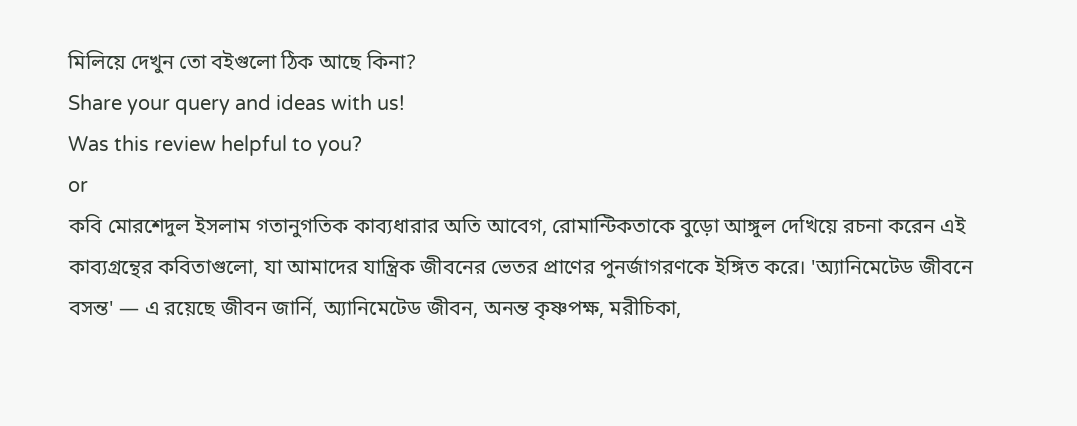মিলিয়ে দেখুন তো বইগুলো ঠিক আছে কিনা?
Share your query and ideas with us!
Was this review helpful to you?
or
কবি মোরশেদুল ইসলাম গতানুগতিক কাব্যধারার অতি আবেগ, রোমান্টিকতাকে বুড়ো আঙ্গুল দেখিয়ে রচনা করেন এই কাব্যগ্রন্থের কবিতাগুলো, যা আমাদের যান্ত্রিক জীবনের ভেতর প্রাণের পুনর্জাগরণকে ইঙ্গিত করে। 'অ্যানিমেটেড জীবনে বসন্ত' — এ রয়েছে জীবন জার্নি, অ্যানিমেটেড জীবন, অনন্ত কৃষ্ণপক্ষ, মরীচিকা,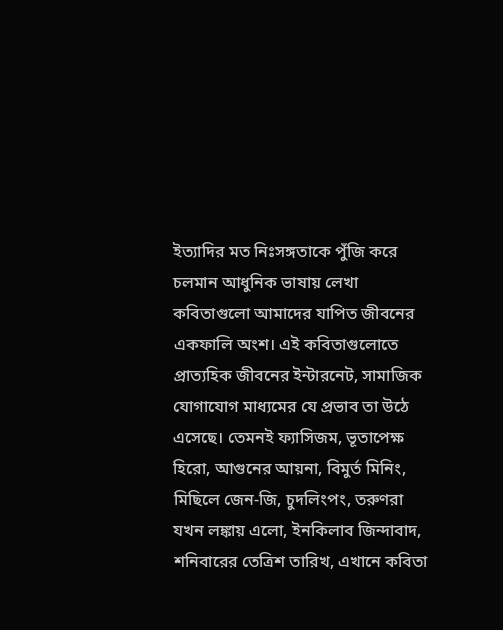ইত্যাদির মত নিঃসঙ্গতাকে পুঁজি করে চলমান আধুনিক ভাষায় লেখা কবিতাগুলো আমাদের যাপিত জীবনের একফালি অংশ। এই কবিতাগুলোতে প্রাত্যহিক জীবনের ইন্টারনেট, সামাজিক যোগাযোগ মাধ্যমের যে প্রভাব তা উঠে এসেছে। তেমনই ফ্যাসিজম, ভূতাপেক্ষ হিরো, আগুনের আয়না, বিমুর্ত মিনিং, মিছিলে জেন-জি, চুদলিংপং, তরুণরা যখন লঙ্কায় এলো, ইনকিলাব জিন্দাবাদ, শনিবারের তেত্রিশ তারিখ, এখানে কবিতা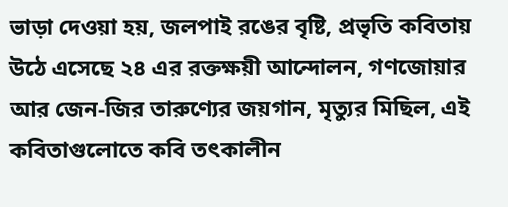ভাড়া দেওয়া হয়, জলপাই রঙের বৃষ্টি, প্রভৃতি কবিতায় উঠে এসেছে ২৪ এর রক্তক্ষয়ী আন্দোলন, গণজোয়ার আর জেন-জির তারুণ্যের জয়গান, মৃত্যুর মিছিল, এই কবিতাগুলোতে কবি তৎকালীন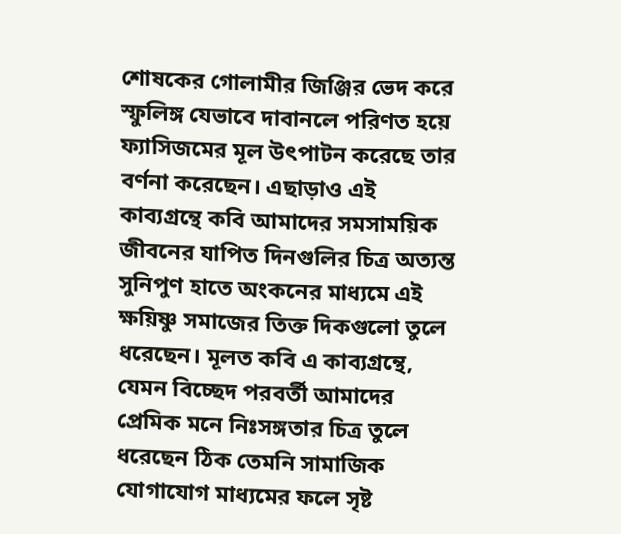শোষকের গোলামীর জিঞ্জির ভেদ করে স্ফুলিঙ্গ যেভাবে দাবানলে পরিণত হয়ে ফ্যাসিজমের মূল উৎপাটন করেছে তার বর্ণনা করেছেন। এছাড়াও এই কাব্যগ্রন্থে কবি আমাদের সমসাময়িক জীবনের যাপিত দিনগুলির চিত্র অত্যন্ত সুনিপুণ হাতে অংকনের মাধ্যমে এই ক্ষয়িষ্ণু সমাজের তিক্ত দিকগুলো তুলে ধরেছেন। মূলত কবি এ কাব্যগ্রন্থে, যেমন বিচ্ছেদ পরবর্তী আমাদের প্রেমিক মনে নিঃসঙ্গতার চিত্র তুলে ধরেছেন ঠিক তেমনি সামাজিক যোগাযোগ মাধ্যমের ফলে সৃষ্ট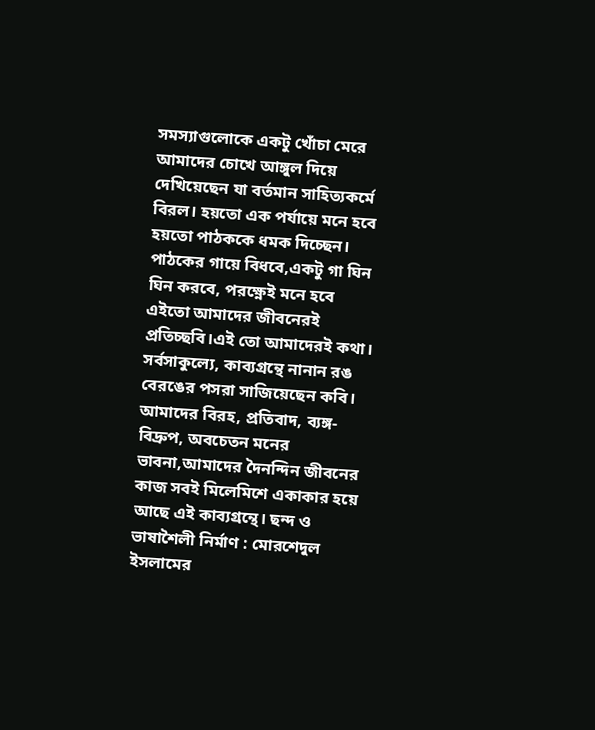সমস্যাগুলোকে একটু খোঁচা মেরে আমাদের চোখে আঙ্গুল দিয়ে দেখিয়েছেন যা বর্তমান সাহিত্যকর্মে বিরল। হয়তো এক পর্যায়ে মনে হবে হয়তো পাঠককে ধমক দিচ্ছেন। পাঠকের গায়ে বিধবে,একটু গা ঘিন ঘিন করবে, পরক্ষ্ণেই মনে হবে এইতো আমাদের জীবনেরই প্রতিচ্ছবি।এই তো আমাদেরই কথা। সর্বসাকুল্যে, কাব্যগ্রন্থে নানান রঙ বেরঙের পসরা সাজিয়েছেন কবি। আমাদের বিরহ, প্রতিবাদ, ব্যঙ্গ-বিদ্রুপ, অবচেতন মনের ভাবনা,আমাদের দৈনন্দিন জীবনের কাজ সবই মিলেমিশে একাকার হয়ে আছে এই কাব্যগ্রন্থে। ছন্দ ও ভাষাশৈলী নির্মাণ : মোরশেদুল ইসলামের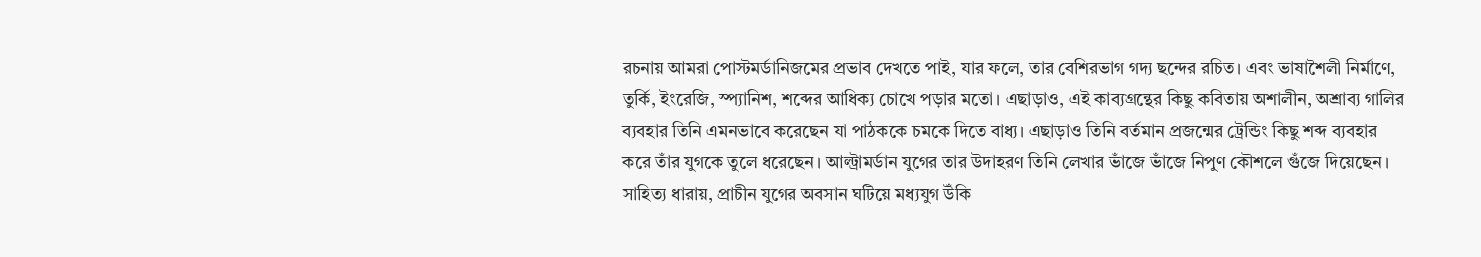রচনায় আমরা পোস্টমর্ডানিজমের প্রভাব দেখতে পাই, যার ফলে, তার বেশিরভাগ গদ্য ছন্দের রচিত। এবং ভাষাশৈলী নির্মাণে, তুর্কি, ইংরেজি, স্প্যানিশ, শব্দের আধিক্য চোখে পড়ার মতো। এছাড়াও, এই কাব্যগ্রন্থের কিছু কবিতায় অশালীন, অশ্রাব্য গালির ব্যবহার তিনি এমনভাবে করেছেন যা পাঠককে চমকে দিতে বাধ্য। এছাড়াও তিনি বর্তমান প্রজন্মের ট্রেন্ডিং কিছু শব্দ ব্যবহার করে তাঁর যুগকে তুলে ধরেছেন। আল্ট্রামর্ডান যুগের তার উদাহরণ তিনি লেখার ভাঁজে ভাঁজে নিপুণ কৌশলে গুঁজে দিয়েছেন। সাহিত্য ধারায়, প্রাচীন যুগের অবসান ঘটিয়ে মধ্যযুগ উঁকি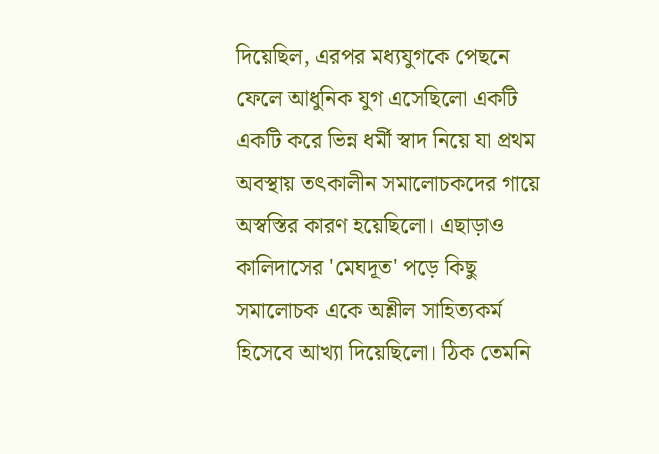দিয়েছিল, এরপর মধ্যযুগকে পেছনে ফেলে আধুনিক যুগ এসেছিলো একটি একটি করে ভিন্ন ধর্মী স্বাদ নিয়ে যা প্রথম অবস্থায় তৎকালীন সমালোচকদের গায়ে অস্বস্তির কারণ হয়েছিলো। এছাড়াও কালিদাসের 'মেঘদূত' পড়ে কিছু সমালোচক একে অশ্লীল সাহিত্যকর্ম হিসেবে আখ্যা দিয়েছিলো। ঠিক তেমনি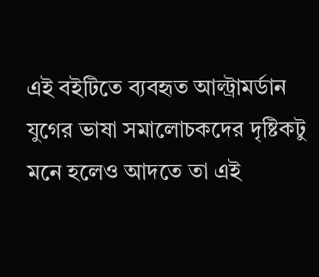এই বইটিতে ব্যবহৃত আল্ট্রামর্ডান যুগের ভাষা সমালোচকদের দৃষ্টিকটু মনে হলেও আদতে তা এই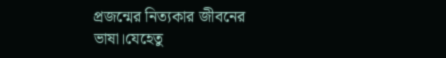প্রজন্মের নিত্যকার জীবনের ভাষা।যেহেতু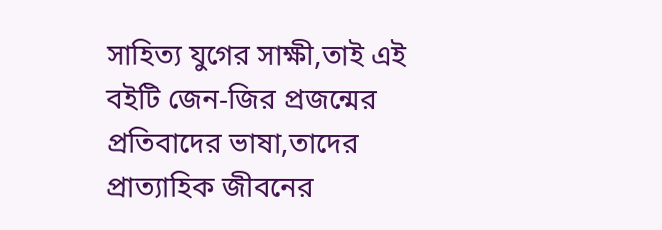সাহিত্য যুগের সাক্ষী,তাই এই বইটি জেন-জির প্রজন্মের প্রতিবাদের ভাষা,তাদের প্রাত্যাহিক জীবনের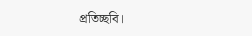প্রতিচ্ছবি।